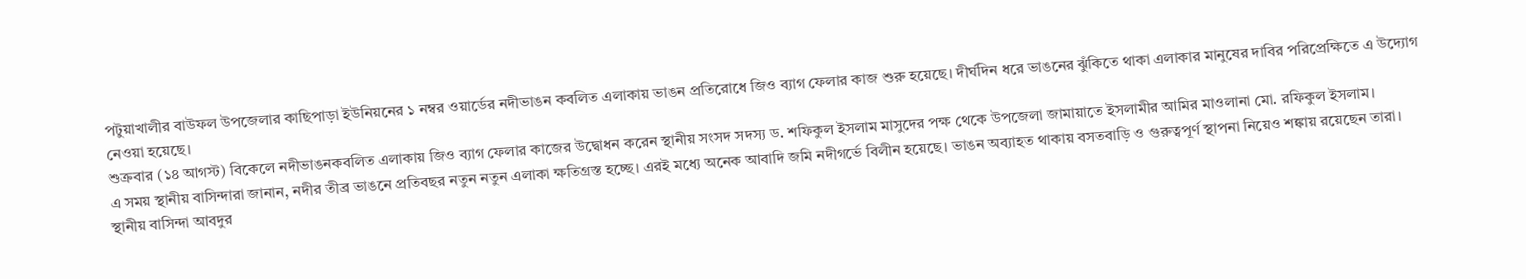পটুয়াখালীর বাউফল উপজেলার কাছিপাড়া ইউনিয়নের ১ নম্বর ওয়ার্ডের নদীভাঙন কবলিত এলাকায় ভাঙন প্রতিরোধে জিও ব্যাগ ফেলার কাজ শুরু হয়েছে। দীর্ঘদিন ধরে ভাঙনের ঝুঁকিতে থাকা এলাকার মানুষের দাবির পরিপ্রেক্ষিতে এ উদ্যোগ নেওয়া হয়েছে।
শুক্রবার (১৪ আগস্ট) বিকেলে নদীভাঙনকবলিত এলাকায় জিও ব্যাগ ফেলার কাজের উদ্বোধন করেন স্থানীয় সংসদ সদস্য ড. শফিকুল ইসলাম মাসুদের পক্ষ থেকে উপজেলা জামায়াতে ইসলামীর আমির মাওলানা মো. রফিকুল ইসলাম।
এ সময় স্থানীয় বাসিন্দারা জানান, নদীর তীব্র ভাঙনে প্রতিবছর নতুন নতুন এলাকা ক্ষতিগ্রস্ত হচ্ছে। এরই মধ্যে অনেক আবাদি জমি নদীগর্ভে বিলীন হয়েছে। ভাঙন অব্যাহত থাকায় বসতবাড়ি ও গুরুত্বপূর্ণ স্থাপনা নিয়েও শঙ্কায় রয়েছেন তারা।
স্থানীয় বাসিন্দা আবদুর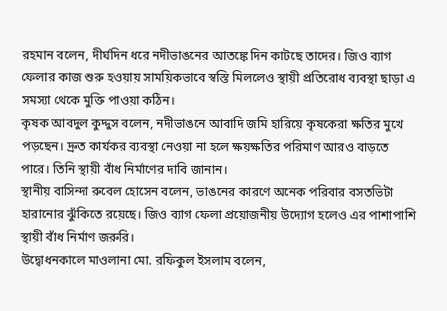রহমান বলেন, দীর্ঘদিন ধরে নদীভাঙনের আতঙ্কে দিন কাটছে তাদের। জিও ব্যাগ ফেলার কাজ শুরু হওয়ায় সাময়িকভাবে স্বস্তি মিললেও স্থায়ী প্রতিরোধ ব্যবস্থা ছাড়া এ সমস্যা থেকে মুক্তি পাওয়া কঠিন।
কৃষক আবদুল কুদ্দুস বলেন, নদীভাঙনে আবাদি জমি হারিয়ে কৃষকেরা ক্ষতির মুখে পড়ছেন। দ্রুত কার্যকর ব্যবস্থা নেওয়া না হলে ক্ষয়ক্ষতির পরিমাণ আরও বাড়তে পারে। তিনি স্থায়ী বাঁধ নির্মাণের দাবি জানান।
স্থানীয় বাসিন্দা রুবেল হোসেন বলেন, ভাঙনের কারণে অনেক পরিবার বসতভিটা হারানোর ঝুঁকিতে রয়েছে। জিও ব্যাগ ফেলা প্রয়োজনীয় উদ্যোগ হলেও এর পাশাপাশি স্থায়ী বাঁধ নির্মাণ জরুরি।
উদ্বোধনকালে মাওলানা মো. রফিকুল ইসলাম বলেন,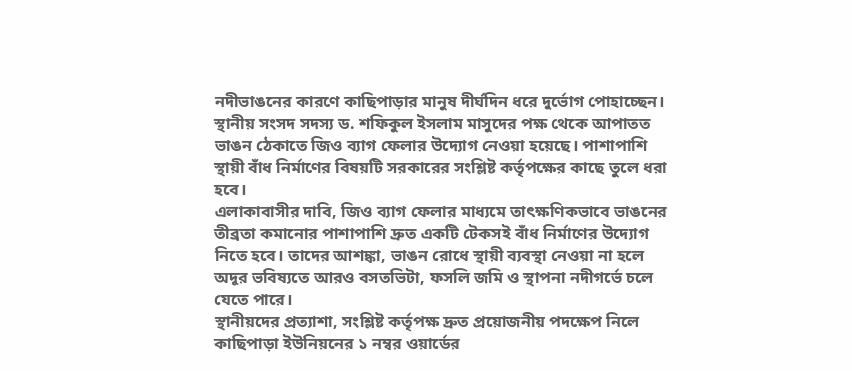নদীভাঙনের কারণে কাছিপাড়ার মানুষ দীর্ঘদিন ধরে দুর্ভোগ পোহাচ্ছেন। স্থানীয় সংসদ সদস্য ড. শফিকুল ইসলাম মাসুদের পক্ষ থেকে আপাতত ভাঙন ঠেকাতে জিও ব্যাগ ফেলার উদ্যোগ নেওয়া হয়েছে। পাশাপাশি স্থায়ী বাঁধ নির্মাণের বিষয়টি সরকারের সংশ্লিষ্ট কর্তৃপক্ষের কাছে তুলে ধরা হবে।
এলাকাবাসীর দাবি, জিও ব্যাগ ফেলার মাধ্যমে তাৎক্ষণিকভাবে ভাঙনের তীব্রতা কমানোর পাশাপাশি দ্রুত একটি টেকসই বাঁধ নির্মাণের উদ্যোগ নিতে হবে। তাদের আশঙ্কা, ভাঙন রোধে স্থায়ী ব্যবস্থা নেওয়া না হলে অদূর ভবিষ্যতে আরও বসতভিটা, ফসলি জমি ও স্থাপনা নদীগর্ভে চলে যেতে পারে।
স্থানীয়দের প্রত্যাশা, সংশ্লিষ্ট কর্তৃপক্ষ দ্রুত প্রয়োজনীয় পদক্ষেপ নিলে কাছিপাড়া ইউনিয়নের ১ নম্বর ওয়ার্ডের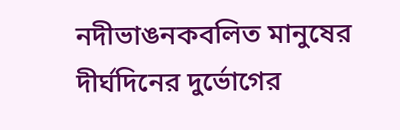নদীভাঙনকবলিত মানুষের দীর্ঘদিনের দুর্ভোগের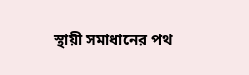স্থায়ী সমাধানের পথ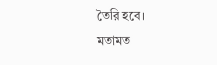তৈরি হবে।
মতামত